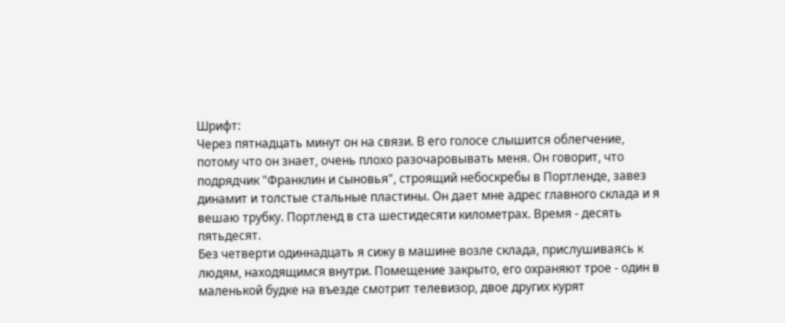Шрифт:
Через пятнадцать минут он на связи. В его голосе слышится облегчение, потому что он знает, очень плохо разочаровывать меня. Он говорит, что подрядчик "Франклин и сыновья", строящий небоскребы в Портленде, завез динамит и толстые стальные пластины. Он дает мне адрес главного склада и я вешаю трубку. Портленд в ста шестидесяти километрах. Время - десять пятьдесят.
Без четверти одиннадцать я сижу в машине возле склада, прислушиваясь к людям, находящимся внутри. Помещение закрыто, его охраняют трое - один в маленькой будке на въезде смотрит телевизор, двое других курят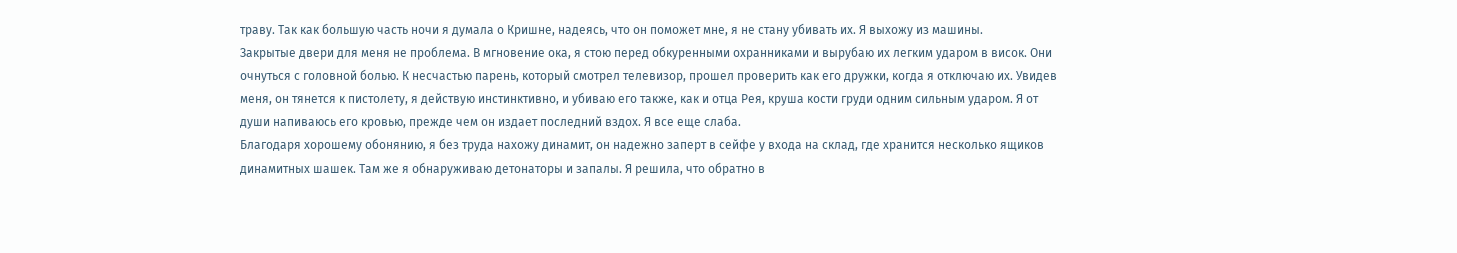траву. Так как большую часть ночи я думала о Кришне, надеясь, что он поможет мне, я не стану убивать их. Я выхожу из машины.
Закрытые двери для меня не проблема. В мгновение ока, я стою перед обкуренными охранниками и вырубаю их легким ударом в висок. Они очнуться с головной болью. К несчастью парень, который смотрел телевизор, прошел проверить как его дружки, когда я отключаю их. Увидев меня, он тянется к пистолету, я действую инстинктивно, и убиваю его также, как и отца Рея, круша кости груди одним сильным ударом. Я от души напиваюсь его кровью, прежде чем он издает последний вздох. Я все еще слаба.
Благодаря хорошему обонянию, я без труда нахожу динамит, он надежно заперт в сейфе у входа на склад, где хранится несколько ящиков динамитных шашек. Там же я обнаруживаю детонаторы и запалы. Я решила, что обратно в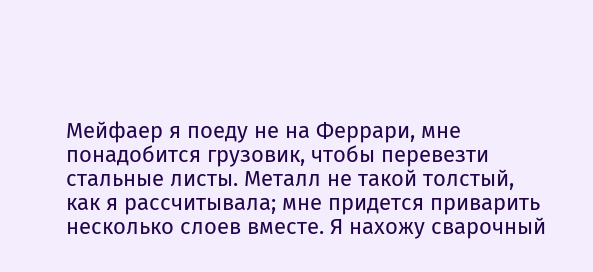Мейфаер я поеду не на Феррари, мне понадобится грузовик, чтобы перевезти стальные листы. Металл не такой толстый, как я рассчитывала; мне придется приварить несколько слоев вместе. Я нахожу сварочный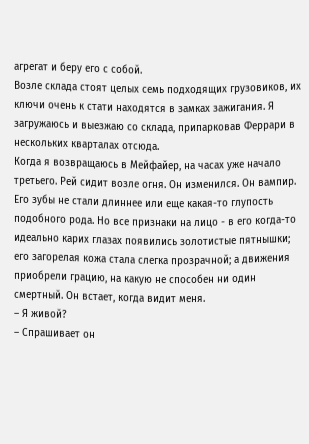агрегат и беру его с собой.
Возле склада стоят целых семь подходящих грузовиков, их ключи очень к стати находятся в замках зажигания. Я загружаюсь и выезжаю со склада, припарковав Феррари в нескольких кварталах отсюда.
Когда я возвращаюсь в Мейфайер, на часах уже начало третьего. Рей сидит возле огня. Он изменился. Он вампир. Его зубы не стали длиннее или еще какая-то глупость подобного рода. Но все признаки на лицо - в его когда-то идеально карих глазах появились золотистые пятнышки; его загорелая кожа стала слегка прозрачной; а движения приобрели грацию, на какую не способен ни один смертный. Он встает, когда видит меня.
– Я живой?
– Спрашивает он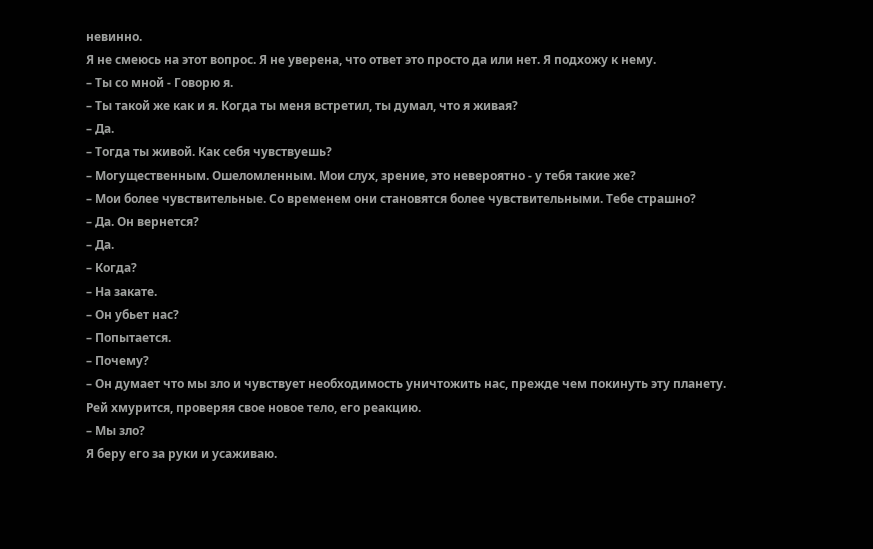невинно.
Я не смеюсь на этот вопрос. Я не уверена, что ответ это просто да или нет. Я подхожу к нему.
– Ты со мной - Говорю я.
– Ты такой же как и я. Когда ты меня встретил, ты думал, что я живая?
– Да.
– Тогда ты живой. Как себя чувствуешь?
– Могущественным. Ошеломленным. Мои слух, зрение, это невероятно - у тебя такие же?
– Мои более чувствительные. Со временем они становятся более чувствительными. Тебе страшно?
– Да. Он вернется?
– Да.
– Когда?
– На закате.
– Он убьет нас?
– Попытается.
– Почему?
– Он думает что мы зло и чувствует необходимость уничтожить нас, прежде чем покинуть эту планету.
Рей хмурится, проверяя свое новое тело, его реакцию.
– Мы зло?
Я беру его за руки и усаживаю.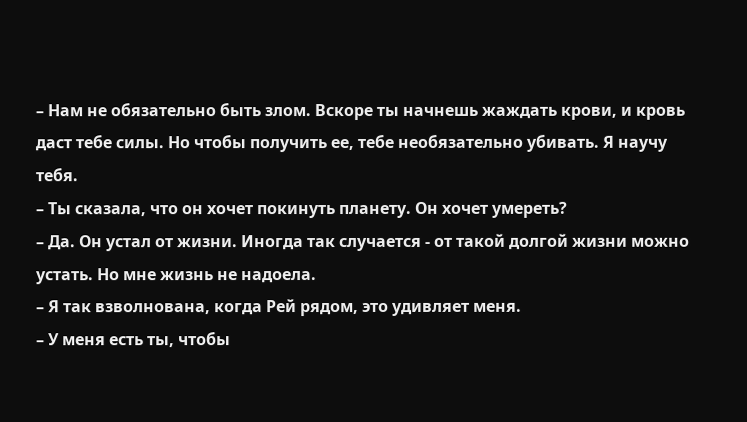– Нам не обязательно быть злом. Вскоре ты начнешь жаждать крови, и кровь даст тебе силы. Но чтобы получить ее, тебе необязательно убивать. Я научу тебя.
– Ты сказала, что он хочет покинуть планету. Он хочет умереть?
– Да. Он устал от жизни. Иногда так случается - от такой долгой жизни можно устать. Но мне жизнь не надоела.
– Я так взволнована, когда Рей рядом, это удивляет меня.
– У меня есть ты, чтобы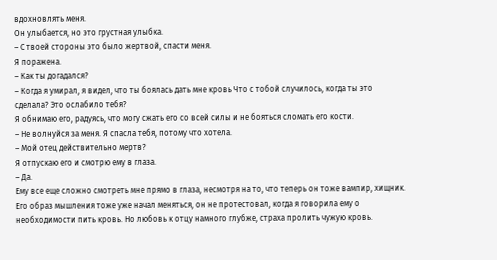вдохновлять меня.
Он улыбается, но это грустная улыбка.
– С твоей стороны это было жертвой, спасти меня.
Я поражена.
– Как ты догадался?
– Когда я умирал, я видел, что ты боялась дать мне кровь Что с тобой случилось, когда ты это сделала? Это ослабило тебя?
Я обнимаю его, радуясь, что могу сжать его со всей силы и не бояться сломать его кости.
– Не волнуйся за меня. Я спасла тебя, потому что хотела.
– Мой отец действительно мертв?
Я отпускаю его и смотрю ему в глаза.
– Да.
Ему все еще сложно смотреть мне прямо в глаза, несмотря на то, что теперь он тоже вампир, хищник. Его образ мышления тоже уже начал меняться, он не протестовал, когда я говорила ему о необходимости пить кровь. Но любовь к отцу намного глубже, страха пролить чужую кровь.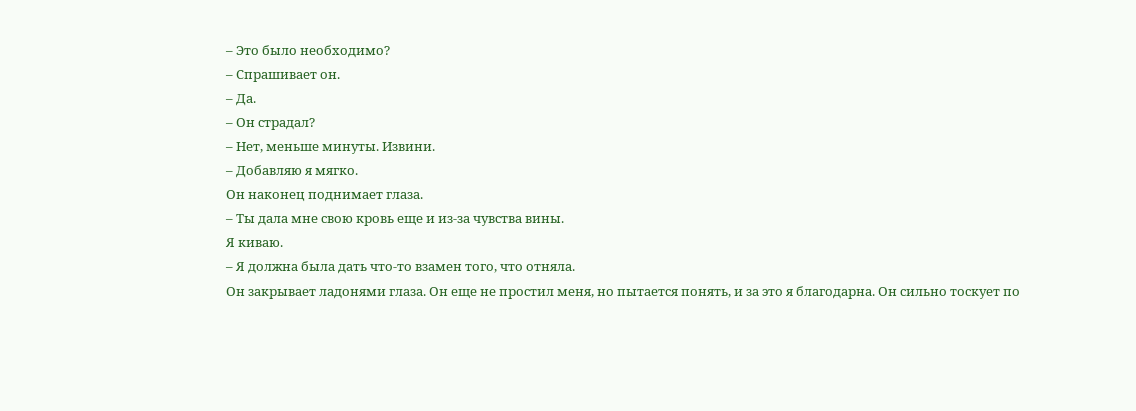– Это было необходимо?
– Спрашивает он.
– Да.
– Он страдал?
– Нет, меньше минуты. Извини.
– Добавляю я мягко.
Он наконец поднимает глаза.
– Ты дала мне свою кровь еще и из-за чувства вины.
Я киваю.
– Я должна была дать что-то взамен того, что отняла.
Он закрывает ладонями глаза. Он еще не простил меня, но пытается понять, и за это я благодарна. Он сильно тоскует по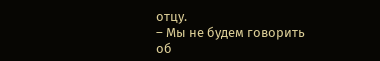отцу.
– Мы не будем говорить об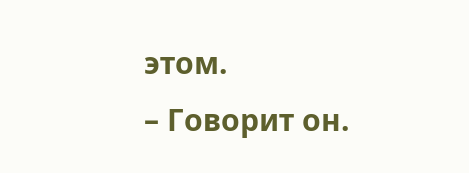этом.
– Говорит он.